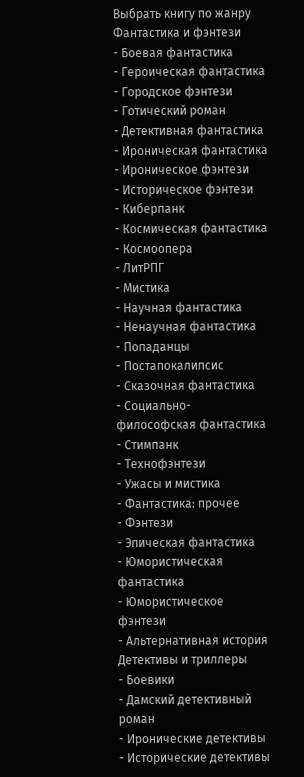Выбрать книгу по жанру
Фантастика и фэнтези
- Боевая фантастика
- Героическая фантастика
- Городское фэнтези
- Готический роман
- Детективная фантастика
- Ироническая фантастика
- Ироническое фэнтези
- Историческое фэнтези
- Киберпанк
- Космическая фантастика
- Космоопера
- ЛитРПГ
- Мистика
- Научная фантастика
- Ненаучная фантастика
- Попаданцы
- Постапокалипсис
- Сказочная фантастика
- Социально-философская фантастика
- Стимпанк
- Технофэнтези
- Ужасы и мистика
- Фантастика: прочее
- Фэнтези
- Эпическая фантастика
- Юмористическая фантастика
- Юмористическое фэнтези
- Альтернативная история
Детективы и триллеры
- Боевики
- Дамский детективный роман
- Иронические детективы
- Исторические детективы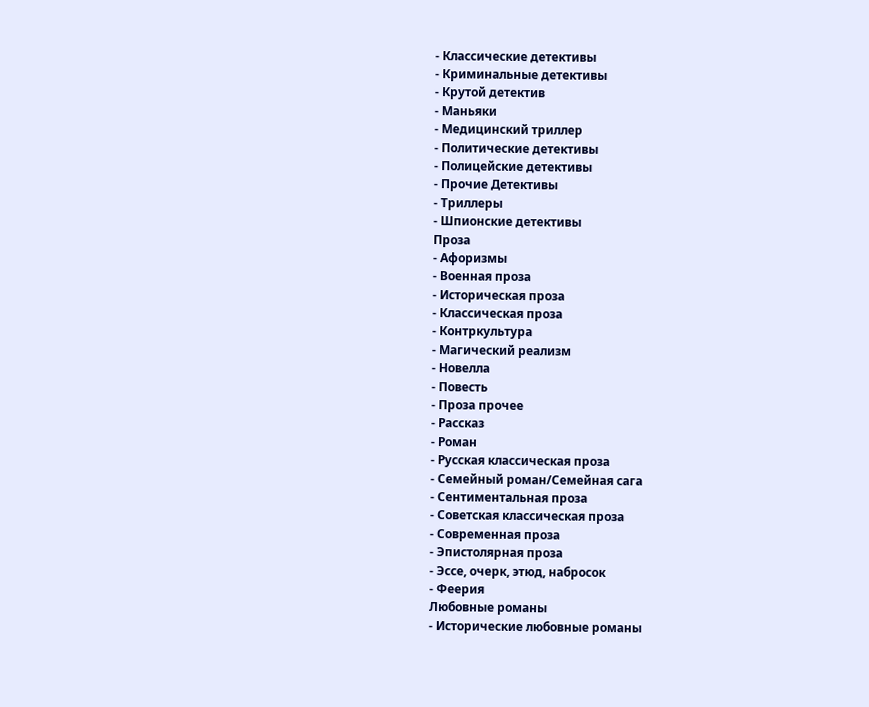- Классические детективы
- Криминальные детективы
- Крутой детектив
- Маньяки
- Медицинский триллер
- Политические детективы
- Полицейские детективы
- Прочие Детективы
- Триллеры
- Шпионские детективы
Проза
- Афоризмы
- Военная проза
- Историческая проза
- Классическая проза
- Контркультура
- Магический реализм
- Новелла
- Повесть
- Проза прочее
- Рассказ
- Роман
- Русская классическая проза
- Семейный роман/Семейная сага
- Сентиментальная проза
- Советская классическая проза
- Современная проза
- Эпистолярная проза
- Эссе, очерк, этюд, набросок
- Феерия
Любовные романы
- Исторические любовные романы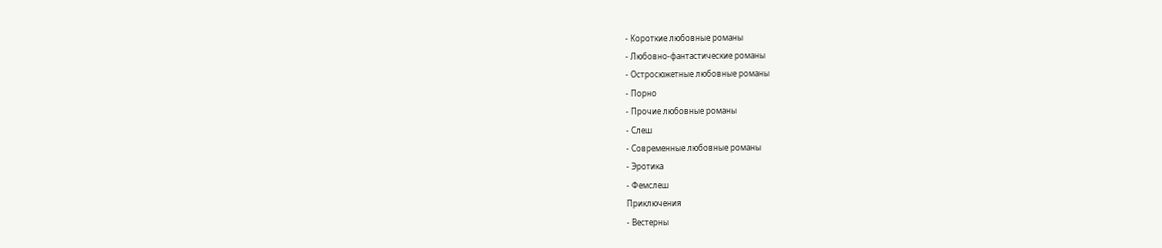- Короткие любовные романы
- Любовно-фантастические романы
- Остросюжетные любовные романы
- Порно
- Прочие любовные романы
- Слеш
- Современные любовные романы
- Эротика
- Фемслеш
Приключения
- Вестерны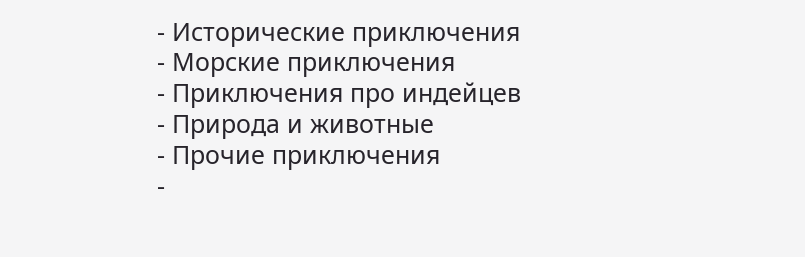- Исторические приключения
- Морские приключения
- Приключения про индейцев
- Природа и животные
- Прочие приключения
-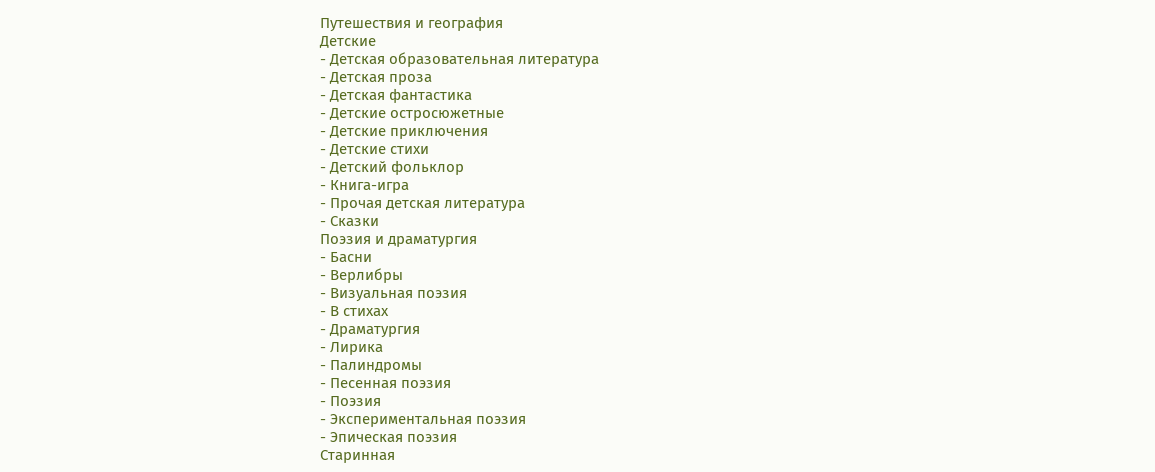Путешествия и география
Детские
- Детская образовательная литература
- Детская проза
- Детская фантастика
- Детские остросюжетные
- Детские приключения
- Детские стихи
- Детский фольклор
- Книга-игра
- Прочая детская литература
- Сказки
Поэзия и драматургия
- Басни
- Верлибры
- Визуальная поэзия
- В стихах
- Драматургия
- Лирика
- Палиндромы
- Песенная поэзия
- Поэзия
- Экспериментальная поэзия
- Эпическая поэзия
Старинная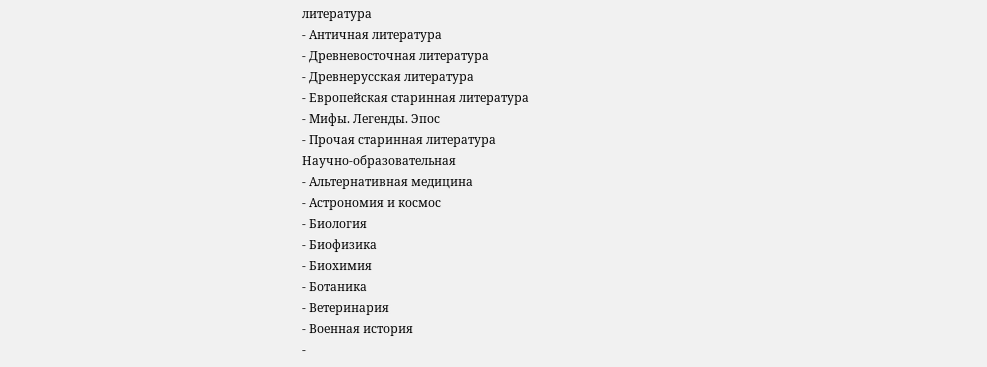литература
- Античная литература
- Древневосточная литература
- Древнерусская литература
- Европейская старинная литература
- Мифы. Легенды. Эпос
- Прочая старинная литература
Научно-образовательная
- Альтернативная медицина
- Астрономия и космос
- Биология
- Биофизика
- Биохимия
- Ботаника
- Ветеринария
- Военная история
-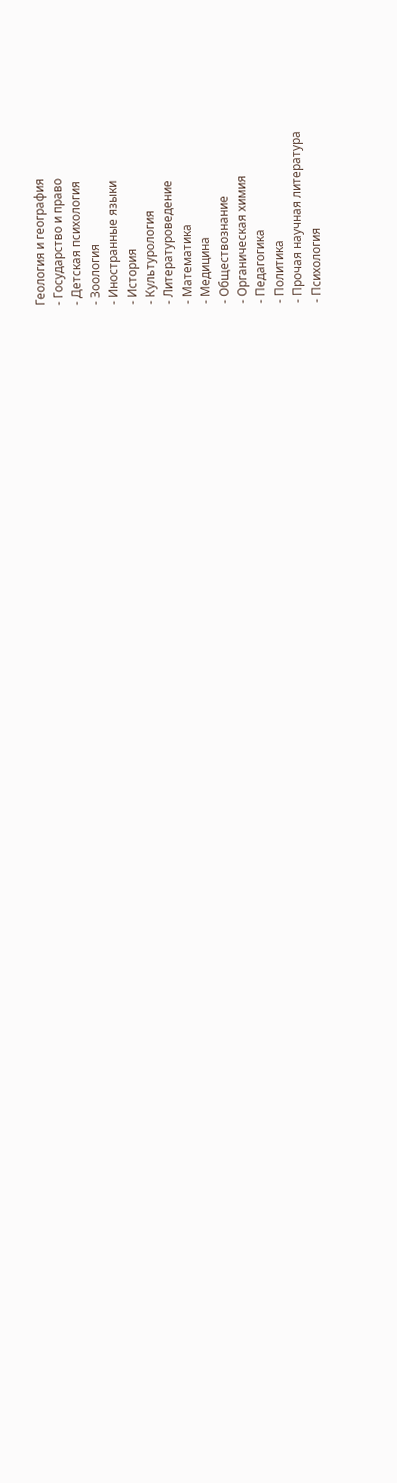Геология и география
- Государство и право
- Детская психология
- Зоология
- Иностранные языки
- История
- Культурология
- Литературоведение
- Математика
- Медицина
- Обществознание
- Органическая химия
- Педагогика
- Политика
- Прочая научная литература
- Психология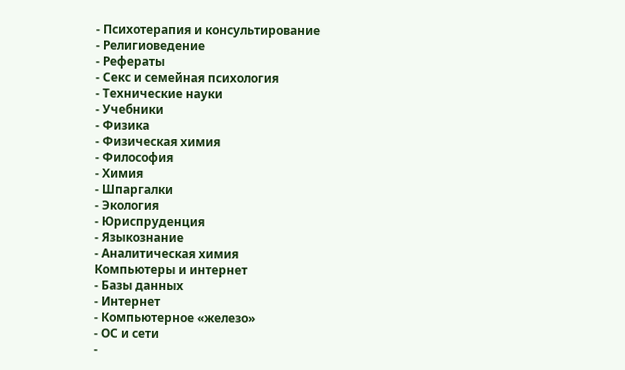- Психотерапия и консультирование
- Религиоведение
- Рефераты
- Секс и семейная психология
- Технические науки
- Учебники
- Физика
- Физическая химия
- Философия
- Химия
- Шпаргалки
- Экология
- Юриспруденция
- Языкознание
- Аналитическая химия
Компьютеры и интернет
- Базы данных
- Интернет
- Компьютерное «железо»
- ОС и сети
-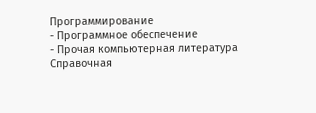Программирование
- Программное обеспечение
- Прочая компьютерная литература
Справочная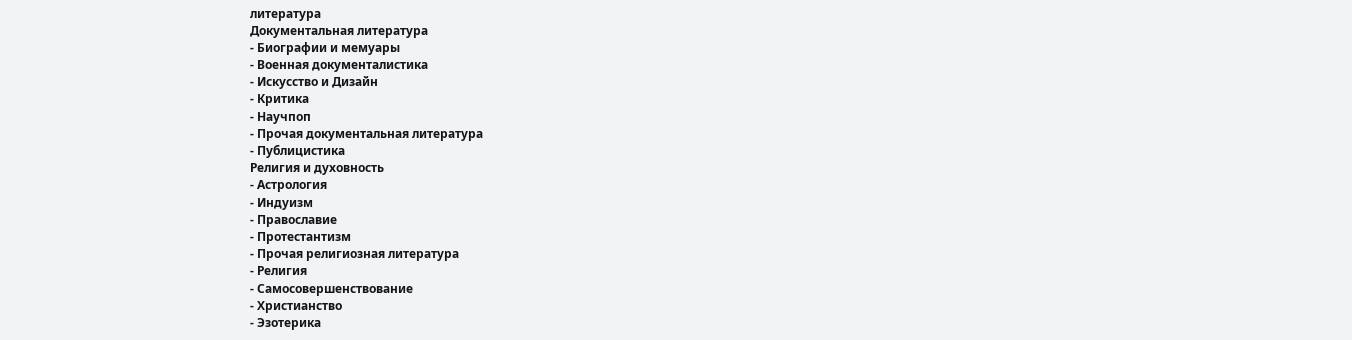литература
Документальная литература
- Биографии и мемуары
- Военная документалистика
- Искусство и Дизайн
- Критика
- Научпоп
- Прочая документальная литература
- Публицистика
Религия и духовность
- Астрология
- Индуизм
- Православие
- Протестантизм
- Прочая религиозная литература
- Религия
- Самосовершенствование
- Христианство
- Эзотерика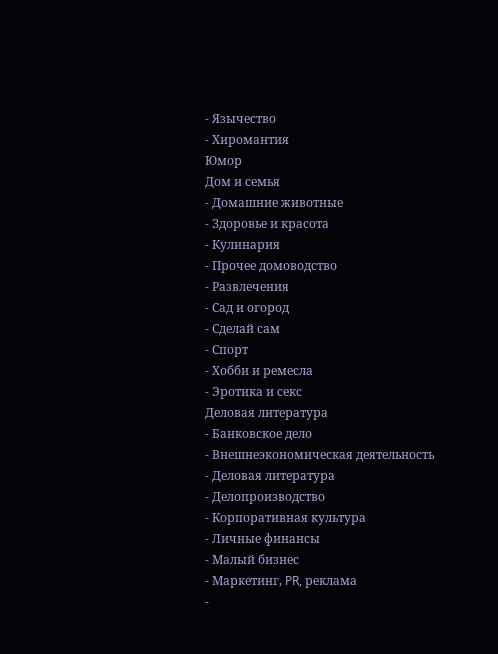- Язычество
- Хиромантия
Юмор
Дом и семья
- Домашние животные
- Здоровье и красота
- Кулинария
- Прочее домоводство
- Развлечения
- Сад и огород
- Сделай сам
- Спорт
- Хобби и ремесла
- Эротика и секс
Деловая литература
- Банковское дело
- Внешнеэкономическая деятельность
- Деловая литература
- Делопроизводство
- Корпоративная культура
- Личные финансы
- Малый бизнес
- Маркетинг, PR, реклама
-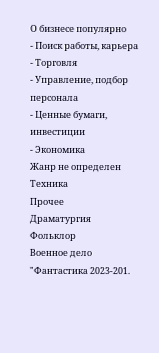О бизнесе популярно
- Поиск работы, карьера
- Торговля
- Управление, подбор персонала
- Ценные бумаги, инвестиции
- Экономика
Жанр не определен
Техника
Прочее
Драматургия
Фольклор
Военное дело
"Фантастика 2023-201.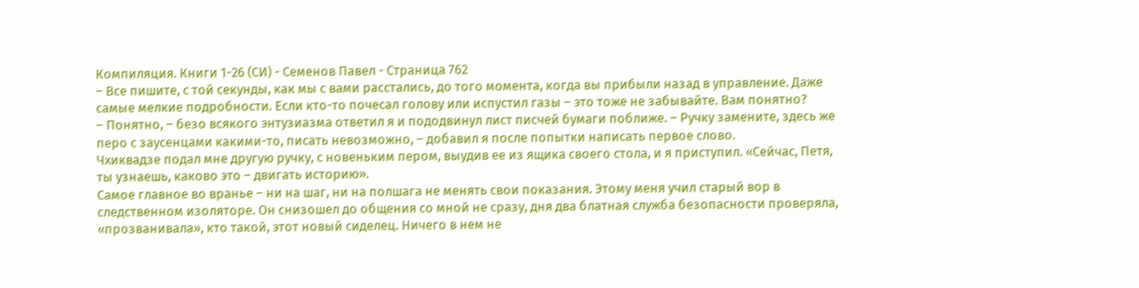Компиляция. Книги 1-26 (СИ) - Семенов Павел - Страница 762
– Все пишите, с той секунды, как мы с вами расстались, до того момента, когда вы прибыли назад в управление. Даже самые мелкие подробности. Если кто-то почесал голову или испустил газы – это тоже не забывайте. Вам понятно?
– Понятно, – безо всякого энтузиазма ответил я и пододвинул лист писчей бумаги поближе. – Ручку замените, здесь же перо с заусенцами какими-то, писать невозможно, – добавил я после попытки написать первое слово.
Чхиквадзе подал мне другую ручку, с новеньким пером, выудив ее из ящика своего стола, и я приступил. «Сейчас, Петя, ты узнаешь, каково это – двигать историю».
Самое главное во вранье – ни на шаг, ни на полшага не менять свои показания. Этому меня учил старый вор в следственном изоляторе. Он снизошел до общения со мной не сразу, дня два блатная служба безопасности проверяла, «прозванивала», кто такой, этот новый сиделец. Ничего в нем не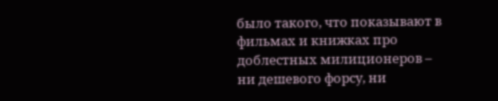было такого, что показывают в фильмах и книжках про доблестных милиционеров – ни дешевого форсу, ни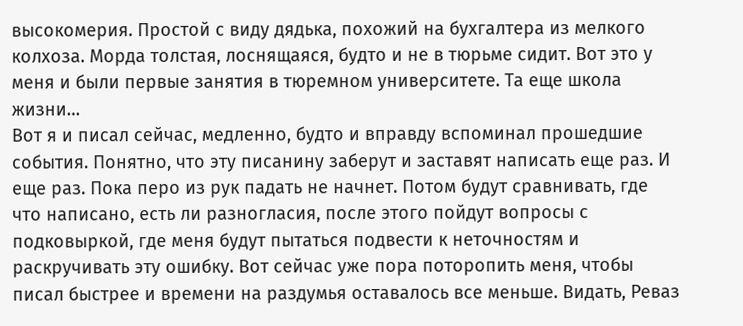высокомерия. Простой с виду дядька, похожий на бухгалтера из мелкого колхоза. Морда толстая, лоснящаяся, будто и не в тюрьме сидит. Вот это у меня и были первые занятия в тюремном университете. Та еще школа жизни…
Вот я и писал сейчас, медленно, будто и вправду вспоминал прошедшие события. Понятно, что эту писанину заберут и заставят написать еще раз. И еще раз. Пока перо из рук падать не начнет. Потом будут сравнивать, где что написано, есть ли разногласия, после этого пойдут вопросы с подковыркой, где меня будут пытаться подвести к неточностям и раскручивать эту ошибку. Вот сейчас уже пора поторопить меня, чтобы писал быстрее и времени на раздумья оставалось все меньше. Видать, Реваз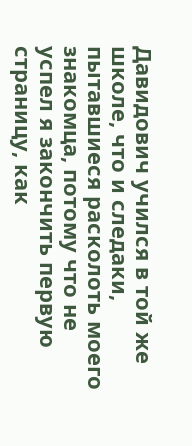Давидович учился в той же школе, что и следаки, пытавшиеся расколоть моего знакомца, потому что не успел я закончить первую страницу, как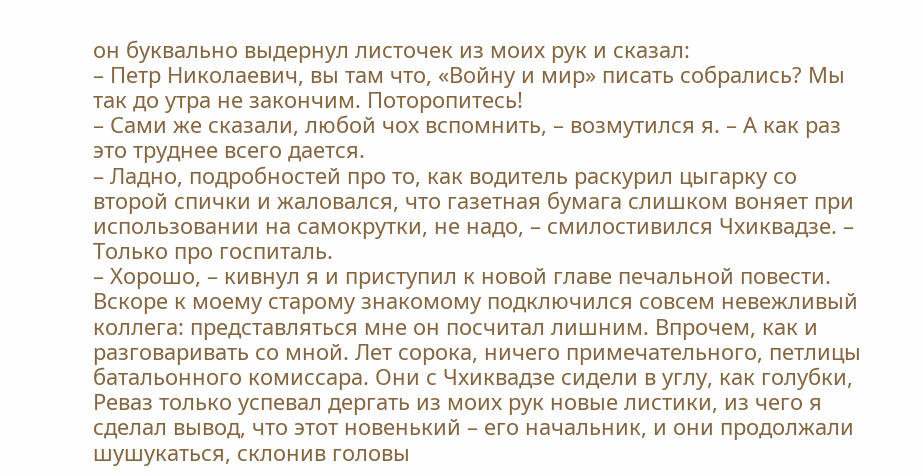он буквально выдернул листочек из моих рук и сказал:
– Петр Николаевич, вы там что, «Войну и мир» писать собрались? Мы так до утра не закончим. Поторопитесь!
– Сами же сказали, любой чох вспомнить, – возмутился я. – А как раз это труднее всего дается.
– Ладно, подробностей про то, как водитель раскурил цыгарку со второй спички и жаловался, что газетная бумага слишком воняет при использовании на самокрутки, не надо, – смилостивился Чхиквадзе. – Только про госпиталь.
– Хорошо, – кивнул я и приступил к новой главе печальной повести.
Вскоре к моему старому знакомому подключился совсем невежливый коллега: представляться мне он посчитал лишним. Впрочем, как и разговаривать со мной. Лет сорока, ничего примечательного, петлицы батальонного комиссара. Они с Чхиквадзе сидели в углу, как голубки, Реваз только успевал дергать из моих рук новые листики, из чего я сделал вывод, что этот новенький – его начальник, и они продолжали шушукаться, склонив головы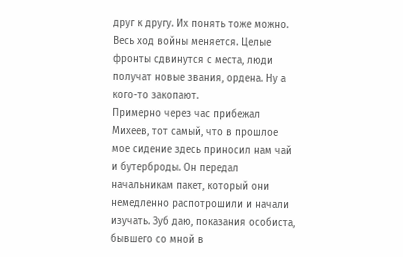друг к другу. Их понять тоже можно. Весь ход войны меняется. Целые фронты сдвинутся с места, люди получат новые звания, ордена. Ну а кого-то закопают.
Примерно через час прибежал Михеев, тот самый, что в прошлое мое сидение здесь приносил нам чай и бутерброды. Он передал начальникам пакет, который они немедленно распотрошили и начали изучать. Зуб даю, показания особиста, бывшего со мной в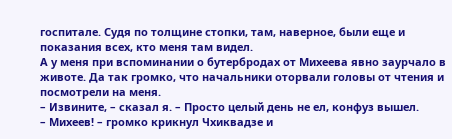госпитале. Судя по толщине стопки, там, наверное, были еще и показания всех, кто меня там видел.
А у меня при вспоминании о бутербродах от Михеева явно заурчало в животе. Да так громко, что начальники оторвали головы от чтения и посмотрели на меня.
– Извините, – сказал я. – Просто целый день не ел, конфуз вышел.
– Михеев! – громко крикнул Чхиквадзе и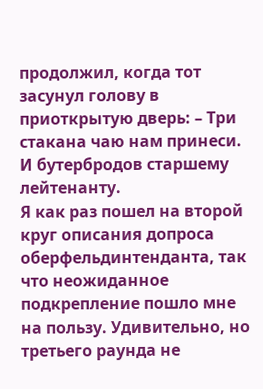продолжил, когда тот засунул голову в приоткрытую дверь: – Три стакана чаю нам принеси. И бутербродов старшему лейтенанту.
Я как раз пошел на второй круг описания допроса оберфельдинтенданта, так что неожиданное подкрепление пошло мне на пользу. Удивительно, но третьего раунда не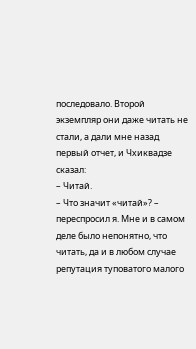последовало. Второй экземпляр они даже читать не стали, а дали мне назад первый отчет, и Чхиквадзе сказал:
– Читай.
– Что значит «читай»? – переспросил я. Мне и в самом деле было непонятно, что читать, да и в любом случае репутация туповатого малого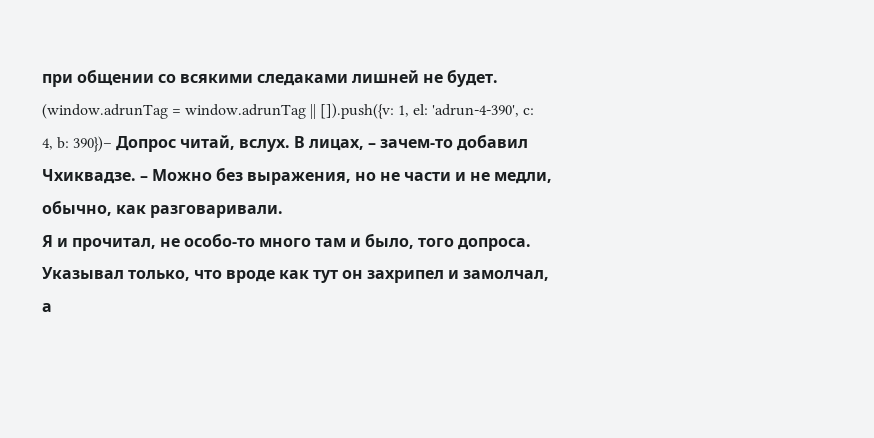при общении со всякими следаками лишней не будет.
(window.adrunTag = window.adrunTag || []).push({v: 1, el: 'adrun-4-390', c: 4, b: 390})– Допрос читай, вслух. В лицах, – зачем-то добавил Чхиквадзе. – Можно без выражения, но не части и не медли, обычно, как разговаривали.
Я и прочитал, не особо-то много там и было, того допроса. Указывал только, что вроде как тут он захрипел и замолчал, а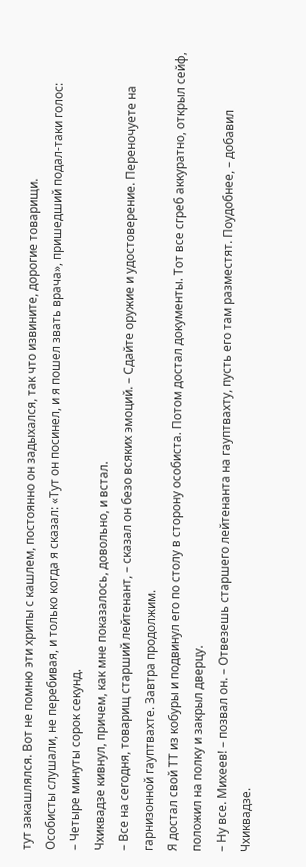тут закашлялся. Вот не помню эти хрипы с кашлем, постоянно он задыхался, так что извините, дорогие товарищи.
Особисты слушали, не перебивая, и только когда я сказал: «Тут он посинел, и я пошел звать врача», пришедший подал-таки голос:
– Четыре минуты сорок секунд.
Чхиквадзе кивнул, причем, как мне показалось, довольно, и встал.
– Все на сегодня, товарищ старший лейтенант, – сказал он безо всяких эмоций. – Сдайте оружие и удостоверение. Переночуете на гарнизонной гауптвахте. Завтра продолжим.
Я достал свой ТТ из кобуры и подвинул его по столу в сторону особиста. Потом достал документы. Тот все сгреб аккуратно, открыл сейф, положил на полку и закрыл дверцу.
– Ну все. Михеев! – позвал он. – Отвезешь старшего лейтенанта на гауптвахту, пусть его там разместят. Поудобнее, – добавил Чхиквадзе.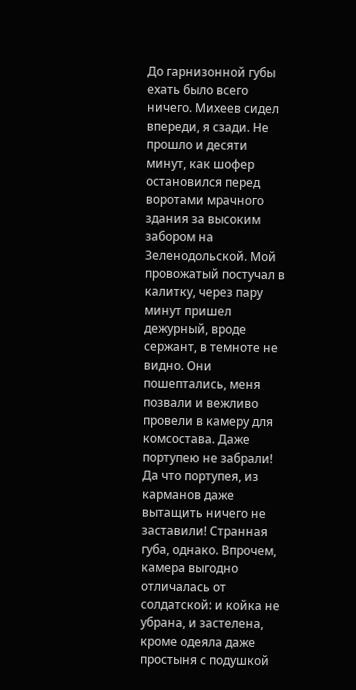До гарнизонной губы ехать было всего ничего. Михеев сидел впереди, я сзади. Не прошло и десяти минут, как шофер остановился перед воротами мрачного здания за высоким забором на Зеленодольской. Мой провожатый постучал в калитку, через пару минут пришел дежурный, вроде сержант, в темноте не видно. Они пошептались, меня позвали и вежливо провели в камеру для комсостава. Даже портупею не забрали! Да что портупея, из карманов даже вытащить ничего не заставили! Странная губа, однако. Впрочем, камера выгодно отличалась от солдатской: и койка не убрана, и застелена, кроме одеяла даже простыня с подушкой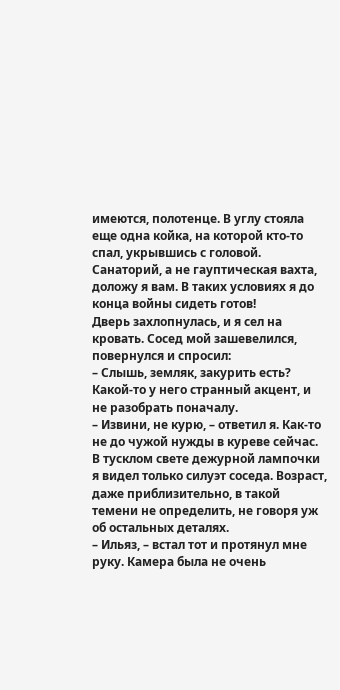имеются, полотенце. В углу стояла еще одна койка, на которой кто-то спал, укрывшись с головой. Санаторий, а не гауптическая вахта, доложу я вам. В таких условиях я до конца войны сидеть готов!
Дверь захлопнулась, и я сел на кровать. Сосед мой зашевелился, повернулся и спросил:
– Слышь, земляк, закурить есть?
Какой-то у него странный акцент, и не разобрать поначалу.
– Извини, не курю, – ответил я. Как-то не до чужой нужды в куреве сейчас.
В тусклом свете дежурной лампочки я видел только силуэт соседа. Возраст, даже приблизительно, в такой темени не определить, не говоря уж об остальных деталях.
– Ильяз, – встал тот и протянул мне руку. Камера была не очень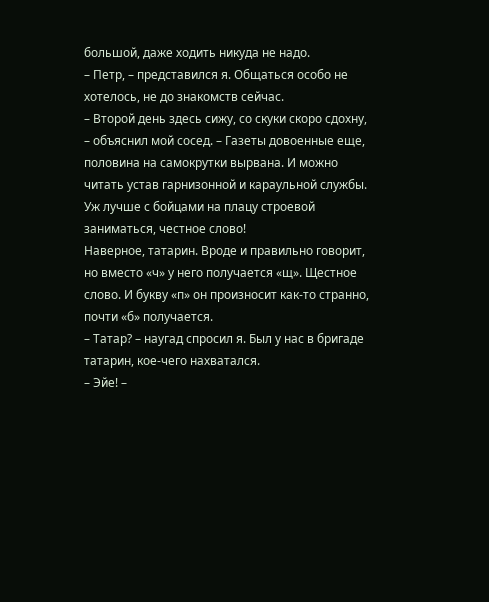большой, даже ходить никуда не надо.
– Петр, – представился я. Общаться особо не хотелось, не до знакомств сейчас.
– Второй день здесь сижу, со скуки скоро сдохну, – объяснил мой сосед. – Газеты довоенные еще, половина на самокрутки вырвана. И можно читать устав гарнизонной и караульной службы. Уж лучше с бойцами на плацу строевой заниматься, честное слово!
Наверное, татарин. Вроде и правильно говорит, но вместо «ч» у него получается «щ». Щестное слово. И букву «п» он произносит как-то странно, почти «б» получается.
– Татар? – наугад спросил я. Был у нас в бригаде татарин, кое-чего нахватался.
– Эйе! –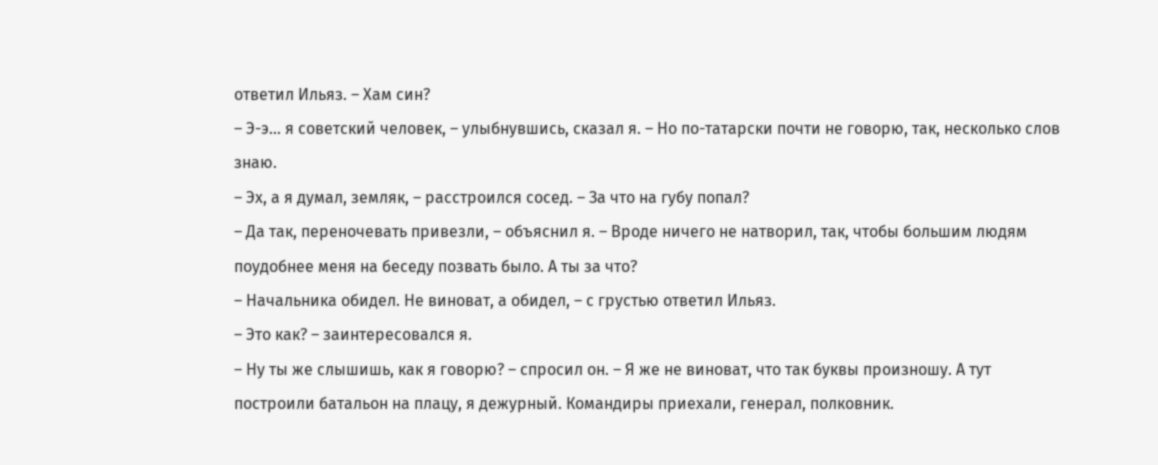ответил Ильяз. – Хам син?
– Э-э… я советский человек, – улыбнувшись, сказал я. – Но по-татарски почти не говорю, так, несколько слов знаю.
– Эх, а я думал, земляк, – расстроился сосед. – За что на губу попал?
– Да так, переночевать привезли, – объяснил я. – Вроде ничего не натворил, так, чтобы большим людям поудобнее меня на беседу позвать было. А ты за что?
– Начальника обидел. Не виноват, а обидел, – с грустью ответил Ильяз.
– Это как? – заинтересовался я.
– Ну ты же слышишь, как я говорю? – спросил он. – Я же не виноват, что так буквы произношу. А тут построили батальон на плацу, я дежурный. Командиры приехали, генерал, полковник.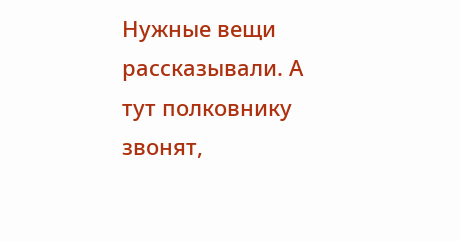Нужные вещи рассказывали. А тут полковнику звонят,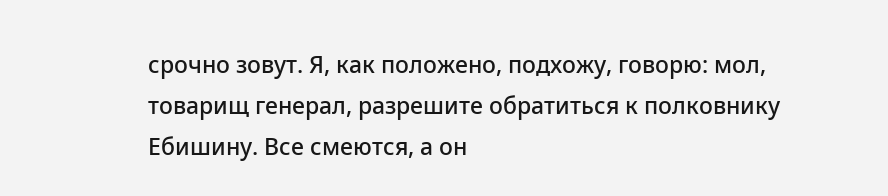срочно зовут. Я, как положено, подхожу, говорю: мол, товарищ генерал, разрешите обратиться к полковнику Ебишину. Все смеются, а он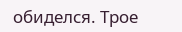обиделся. Трое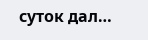суток дал…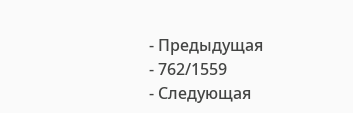- Предыдущая
- 762/1559
- Следующая